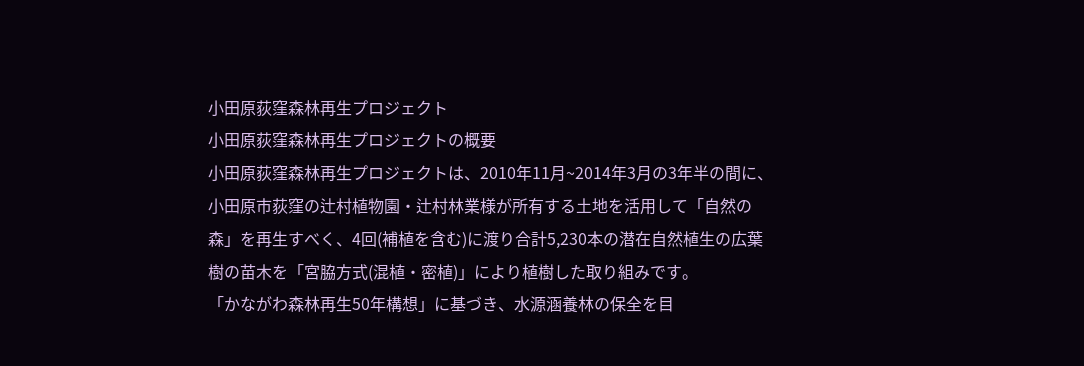小田原荻窪森林再生プロジェクト
小田原荻窪森林再生プロジェクトの概要
小田原荻窪森林再生プロジェクトは、2010年11月~2014年3月の3年半の間に、小田原市荻窪の辻村植物園・辻村林業様が所有する土地を活用して「自然の森」を再生すべく、4回(補植を含む)に渡り合計5,230本の潜在自然植生の広葉樹の苗木を「宮脇方式(混植・密植)」により植樹した取り組みです。
「かながわ森林再生50年構想」に基づき、水源涵養林の保全を目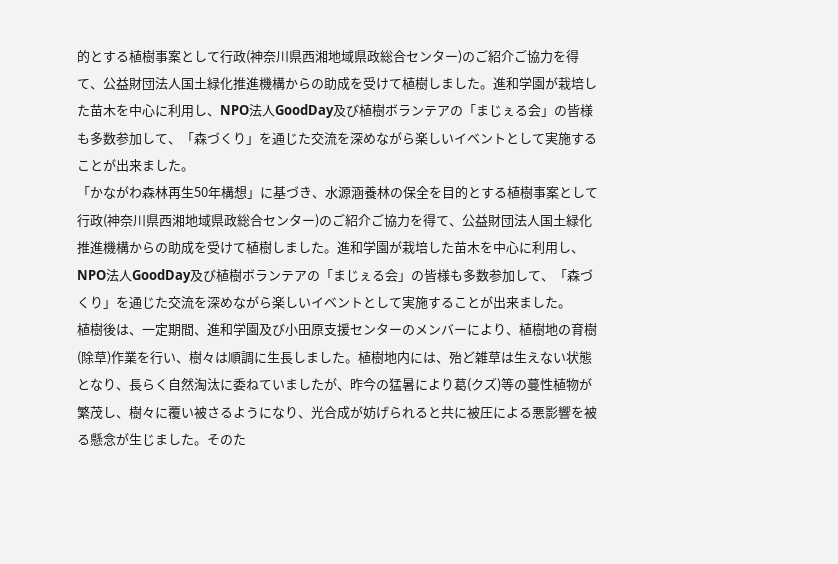的とする植樹事案として行政(神奈川県西湘地域県政総合センター)のご紹介ご協力を得て、公益財団法人国土緑化推進機構からの助成を受けて植樹しました。進和学園が栽培した苗木を中心に利用し、NPO法人GoodDay及び植樹ボランテアの「まじぇる会」の皆様も多数参加して、「森づくり」を通じた交流を深めながら楽しいイベントとして実施することが出来ました。
「かながわ森林再生50年構想」に基づき、水源涵養林の保全を目的とする植樹事案として行政(神奈川県西湘地域県政総合センター)のご紹介ご協力を得て、公益財団法人国土緑化推進機構からの助成を受けて植樹しました。進和学園が栽培した苗木を中心に利用し、NPO法人GoodDay及び植樹ボランテアの「まじぇる会」の皆様も多数参加して、「森づくり」を通じた交流を深めながら楽しいイベントとして実施することが出来ました。
植樹後は、一定期間、進和学園及び小田原支援センターのメンバーにより、植樹地の育樹(除草)作業を行い、樹々は順調に生長しました。植樹地内には、殆ど雑草は生えない状態となり、長らく自然淘汰に委ねていましたが、昨今の猛暑により葛(クズ)等の蔓性植物が繁茂し、樹々に覆い被さるようになり、光合成が妨げられると共に被圧による悪影響を被る懸念が生じました。そのた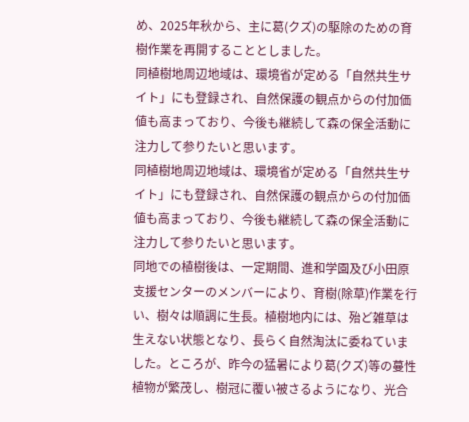め、2025年秋から、主に葛(クズ)の駆除のための育樹作業を再開することとしました。
同植樹地周辺地域は、環境省が定める「自然共生サイト」にも登録され、自然保護の観点からの付加価値も高まっており、今後も継続して森の保全活動に注力して参りたいと思います。
同植樹地周辺地域は、環境省が定める「自然共生サイト」にも登録され、自然保護の観点からの付加価値も高まっており、今後も継続して森の保全活動に注力して参りたいと思います。
同地での植樹後は、一定期間、進和学園及び小田原支援センターのメンバーにより、育樹(除草)作業を行い、樹々は順調に生長。植樹地内には、殆ど雑草は生えない状態となり、長らく自然淘汰に委ねていました。ところが、昨今の猛暑により葛(クズ)等の蔓性植物が繁茂し、樹冠に覆い被さるようになり、光合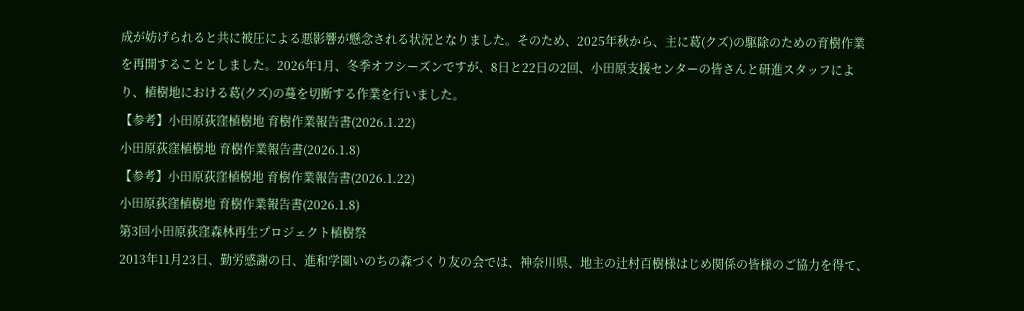成が妨げられると共に被圧による悪影響が懸念される状況となりました。そのため、2025年秋から、主に葛(クズ)の駆除のための育樹作業を再開することとしました。2026年1月、冬季オフシーズンですが、8日と22日の2回、小田原支援センターの皆さんと研進スタッフにより、植樹地における葛(クズ)の蔓を切断する作業を行いました。
【参考】小田原荻窪植樹地 育樹作業報告書(2026.1.22)
小田原荻窪植樹地 育樹作業報告書(2026.1.8)
【参考】小田原荻窪植樹地 育樹作業報告書(2026.1.22)
小田原荻窪植樹地 育樹作業報告書(2026.1.8)
第3回小田原荻窪森林再生プロジェクト植樹祭
2013年11月23日、勤労感謝の日、進和学園いのちの森づくり友の会では、神奈川県、地主の辻村百樹様はじめ関係の皆様のご協力を得て、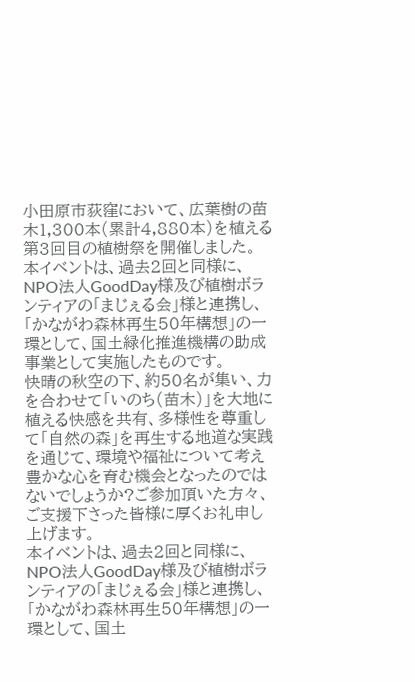小田原市荻窪において、広葉樹の苗木1,300本(累計4,880本)を植える第3回目の植樹祭を開催しました。
本イベントは、過去2回と同様に、NPO法人GoodDay様及び植樹ボランティアの「まじぇる会」様と連携し、「かながわ森林再生50年構想」の一環として、国土緑化推進機構の助成事業として実施したものです。
快晴の秋空の下、約50名が集い、力を合わせて「いのち(苗木)」を大地に植える快感を共有、多様性を尊重して「自然の森」を再生する地道な実践を通じて、環境や福祉について考え豊かな心を育む機会となったのではないでしょうか?ご参加頂いた方々、ご支援下さった皆様に厚くお礼申し上げます。
本イベントは、過去2回と同様に、NPO法人GoodDay様及び植樹ボランティアの「まじぇる会」様と連携し、「かながわ森林再生50年構想」の一環として、国土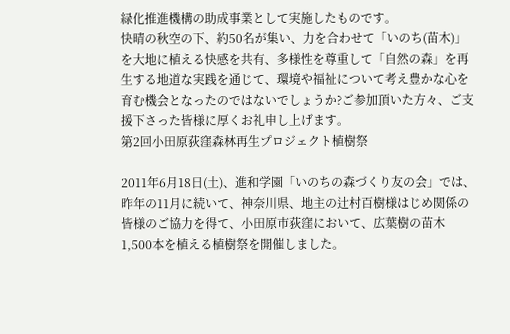緑化推進機構の助成事業として実施したものです。
快晴の秋空の下、約50名が集い、力を合わせて「いのち(苗木)」を大地に植える快感を共有、多様性を尊重して「自然の森」を再生する地道な実践を通じて、環境や福祉について考え豊かな心を育む機会となったのではないでしょうか?ご参加頂いた方々、ご支援下さった皆様に厚くお礼申し上げます。
第2回小田原荻窪森林再生プロジェクト植樹祭

2011年6月18日(土)、進和学園「いのちの森づくり友の会」では、昨年の11月に続いて、神奈川県、地主の辻村百樹様はじめ関係の皆様のご協力を得て、小田原市荻窪において、広葉樹の苗木1,500本を植える植樹祭を開催しました。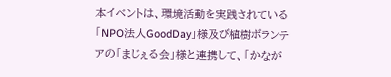本イベントは、環境活動を実践されている「NPO法人GoodDay」様及び植樹ボランテアの「まじぇる会」様と連携して、「かなが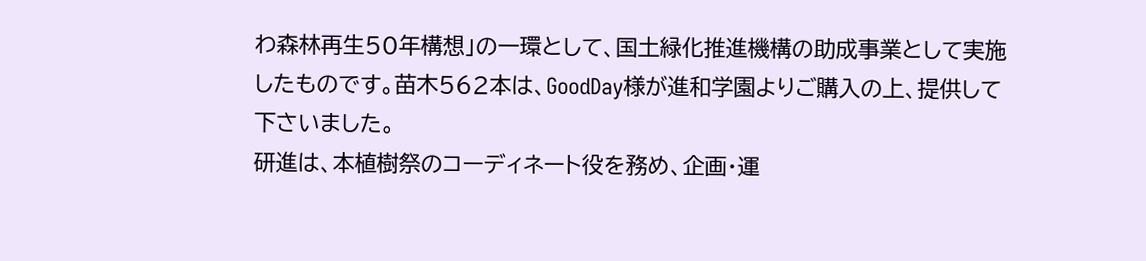わ森林再生50年構想」の一環として、国土緑化推進機構の助成事業として実施したものです。苗木562本は、GoodDay様が進和学園よりご購入の上、提供して下さいました。
研進は、本植樹祭のコーディネート役を務め、企画・運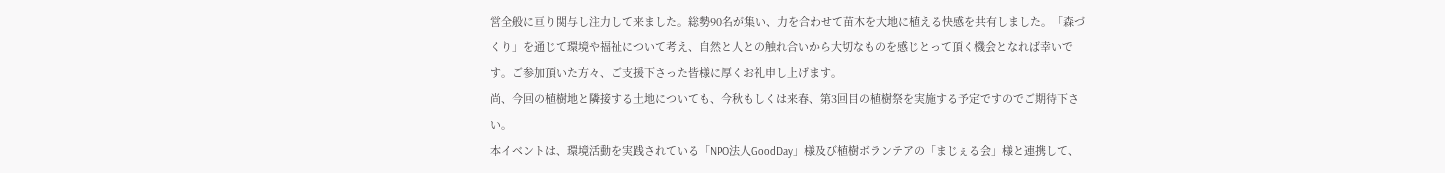営全般に亘り関与し注力して来ました。総勢90名が集い、力を合わせて苗木を大地に植える快感を共有しました。「森づくり」を通じて環境や福祉について考え、自然と人との触れ合いから大切なものを感じとって頂く機会となれば幸いです。ご参加頂いた方々、ご支援下さった皆様に厚くお礼申し上げます。
尚、今回の植樹地と隣接する土地についても、今秋もしくは来春、第3回目の植樹祭を実施する予定ですのでご期待下さい。
本イベントは、環境活動を実践されている「NPO法人GoodDay」様及び植樹ボランテアの「まじぇる会」様と連携して、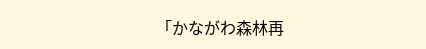「かながわ森林再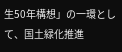生50年構想」の一環として、国土緑化推進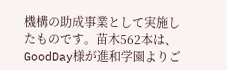機構の助成事業として実施したものです。苗木562本は、GoodDay様が進和学園よりご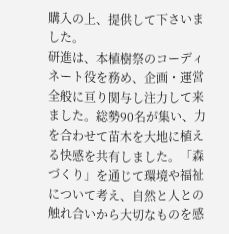購入の上、提供して下さいました。
研進は、本植樹祭のコーディネート役を務め、企画・運営全般に亘り関与し注力して来ました。総勢90名が集い、力を合わせて苗木を大地に植える快感を共有しました。「森づくり」を通じて環境や福祉について考え、自然と人との触れ合いから大切なものを感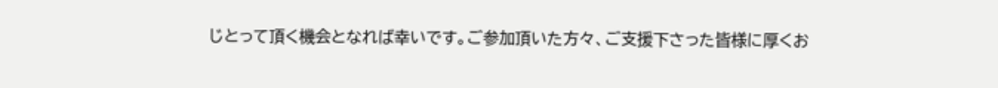じとって頂く機会となれば幸いです。ご参加頂いた方々、ご支援下さった皆様に厚くお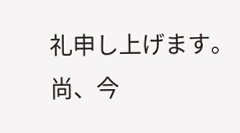礼申し上げます。
尚、今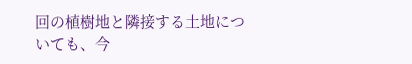回の植樹地と隣接する土地についても、今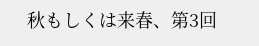秋もしくは来春、第3回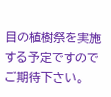目の植樹祭を実施する予定ですのでご期待下さい。